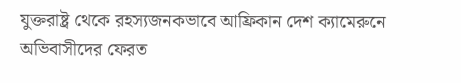যুক্তরাষ্ট্র থেকে রহস্যজনকভাবে আফ্রিকান দেশ ক্যামেরুনে অভিবাসীদের ফেরত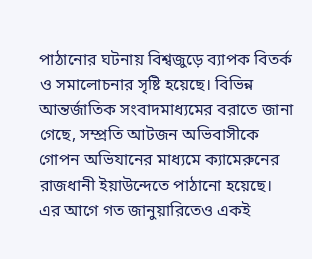পাঠানোর ঘটনায় বিশ্বজুড়ে ব্যাপক বিতর্ক ও সমালোচনার সৃষ্টি হয়েছে। বিভিন্ন আন্তর্জাতিক সংবাদমাধ্যমের বরাতে জানা গেছে, সম্প্রতি আটজন অভিবাসীকে গোপন অভিযানের মাধ্যমে ক্যামেরুনের রাজধানী ইয়াউন্দেতে পাঠানো হয়েছে।
এর আগে গত জানুয়ারিতেও একই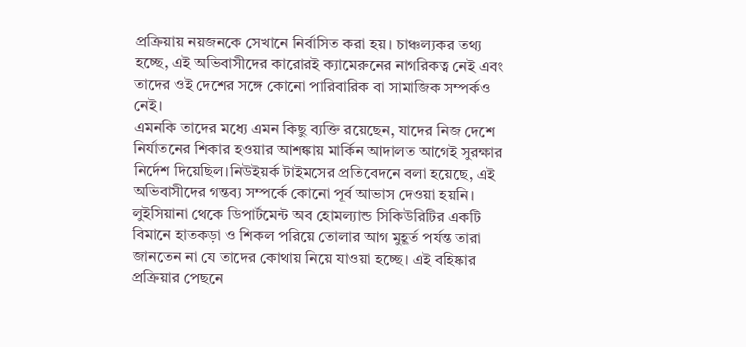প্রক্রিয়ায় নয়জনকে সেখানে নির্বাসিত করা হয়। চাঞ্চল্যকর তথ্য হচ্ছে, এই অভিবাসীদের কারোরই ক্যামেরুনের নাগরিকত্ব নেই এবং তাদের ওই দেশের সঙ্গে কোনো পারিবারিক বা সামাজিক সম্পর্কও নেই।
এমনকি তাদের মধ্যে এমন কিছু ব্যক্তি রয়েছেন, যাদের নিজ দেশে নির্যাতনের শিকার হওয়ার আশঙ্কায় মার্কিন আদালত আগেই সুরক্ষার নির্দেশ দিয়েছিল।নিউইয়র্ক টাইমসের প্রতিবেদনে বলা হয়েছে, এই অভিবাসীদের গন্তব্য সম্পর্কে কোনো পূর্ব আভাস দেওয়া হয়নি।
লুইসিয়ানা থেকে ডিপার্টমেন্ট অব হোমল্যান্ড সিকিউরিটির একটি বিমানে হাতকড়া ও শিকল পরিয়ে তোলার আগ মুহূর্ত পর্যন্ত তারা জানতেন না যে তাদের কোথায় নিয়ে যাওয়া হচ্ছে। এই বহিষ্কার প্রক্রিয়ার পেছনে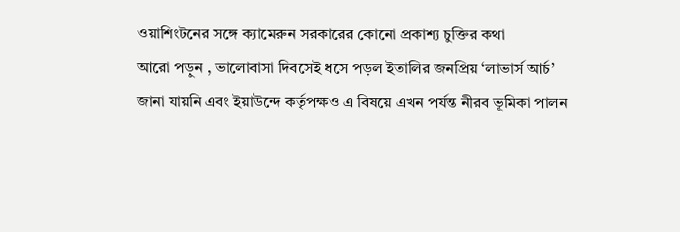ওয়াশিংটনের সঙ্গে ক্যামেরুন সরকারের কোনো প্রকাশ্য চুক্তির কথা
আরো পড়ুন , ভালোবাসা দিবসেই ধসে পড়ল ইতালির জনপ্রিয় ‘লাভার্স আর্চ’
জানা যায়নি এবং ইয়াউন্দে কর্তৃপক্ষও এ বিষয়ে এখন পর্যন্ত নীরব ভূমিকা পালন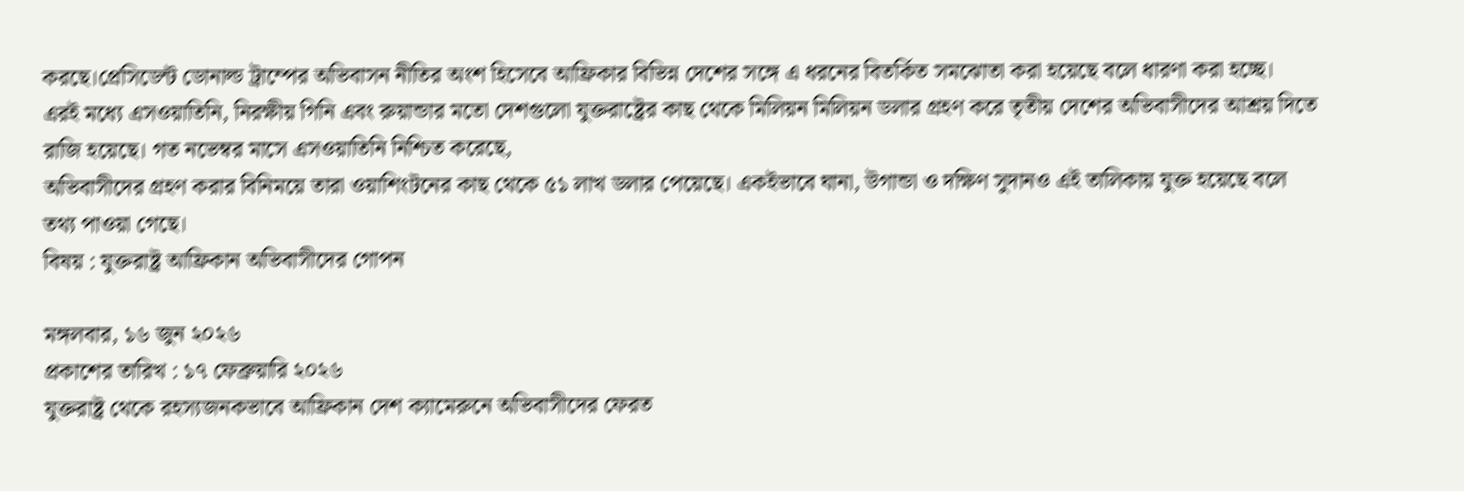করছে।প্রেসিডেন্ট ডোনাল্ড ট্রাম্পের অভিবাসন নীতির অংশ হিসেবে আফ্রিকার বিভিন্ন দেশের সঙ্গে এ ধরনের বিতর্কিত সমঝোতা করা হয়েছে বলে ধারণা করা হচ্ছে।
এরই মধ্যে এসওয়াতিনি, নিরক্ষীয় গিনি এবং রুয়ান্ডার মতো দেশগুলো যুক্তরাষ্ট্রের কাছ থেকে মিলিয়ন মিলিয়ন ডলার গ্রহণ করে তৃতীয় দেশের অভিবাসীদের আশ্রয় দিতে রাজি হয়েছে। গত নভেম্বর মাসে এসওয়াতিনি নিশ্চিত করেছে,
অভিবাসীদের গ্রহণ করার বিনিময়ে তারা ওয়াশিংটনের কাছ থেকে ৫১ লাখ ডলার পেয়েছে। একইভাবে ঘানা, উগান্ডা ও দক্ষিণ সুদানও এই তালিকায় যুক্ত হয়েছে বলে তথ্য পাওয়া গেছে।
বিষয় : যুক্তরাষ্ট্র আফ্রিকান অভিবাসীদের গোপন

মঙ্গলবার, ১৬ জুন ২০২৬
প্রকাশের তারিখ : ১৭ ফেব্রুয়ারি ২০২৬
যুক্তরাষ্ট্র থেকে রহস্যজনকভাবে আফ্রিকান দেশ ক্যামেরুনে অভিবাসীদের ফেরত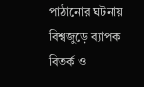পাঠানোর ঘটনায় বিশ্বজুড়ে ব্যাপক বিতর্ক ও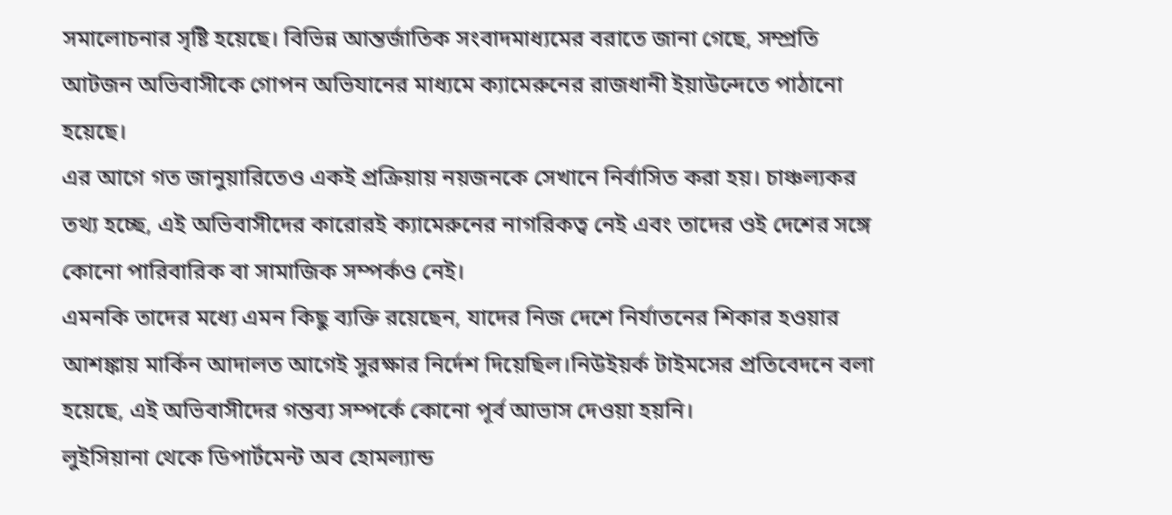সমালোচনার সৃষ্টি হয়েছে। বিভিন্ন আন্তর্জাতিক সংবাদমাধ্যমের বরাতে জানা গেছে, সম্প্রতি আটজন অভিবাসীকে গোপন অভিযানের মাধ্যমে ক্যামেরুনের রাজধানী ইয়াউন্দেতে পাঠানো হয়েছে।
এর আগে গত জানুয়ারিতেও একই প্রক্রিয়ায় নয়জনকে সেখানে নির্বাসিত করা হয়। চাঞ্চল্যকর তথ্য হচ্ছে, এই অভিবাসীদের কারোরই ক্যামেরুনের নাগরিকত্ব নেই এবং তাদের ওই দেশের সঙ্গে কোনো পারিবারিক বা সামাজিক সম্পর্কও নেই।
এমনকি তাদের মধ্যে এমন কিছু ব্যক্তি রয়েছেন, যাদের নিজ দেশে নির্যাতনের শিকার হওয়ার আশঙ্কায় মার্কিন আদালত আগেই সুরক্ষার নির্দেশ দিয়েছিল।নিউইয়র্ক টাইমসের প্রতিবেদনে বলা হয়েছে, এই অভিবাসীদের গন্তব্য সম্পর্কে কোনো পূর্ব আভাস দেওয়া হয়নি।
লুইসিয়ানা থেকে ডিপার্টমেন্ট অব হোমল্যান্ড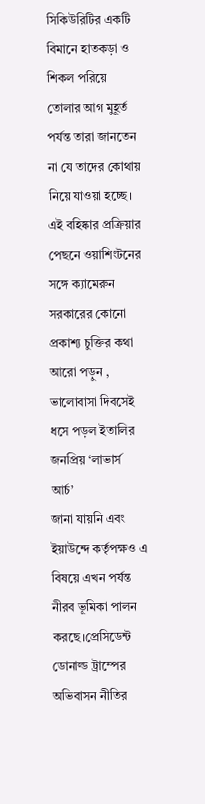সিকিউরিটির একটি বিমানে হাতকড়া ও শিকল পরিয়ে তোলার আগ মুহূর্ত পর্যন্ত তারা জানতেন না যে তাদের কোথায় নিয়ে যাওয়া হচ্ছে। এই বহিষ্কার প্রক্রিয়ার পেছনে ওয়াশিংটনের সঙ্গে ক্যামেরুন সরকারের কোনো প্রকাশ্য চুক্তির কথা
আরো পড়ুন , ভালোবাসা দিবসেই ধসে পড়ল ইতালির জনপ্রিয় ‘লাভার্স আর্চ’
জানা যায়নি এবং ইয়াউন্দে কর্তৃপক্ষও এ বিষয়ে এখন পর্যন্ত নীরব ভূমিকা পালন করছে।প্রেসিডেন্ট ডোনাল্ড ট্রাম্পের অভিবাসন নীতির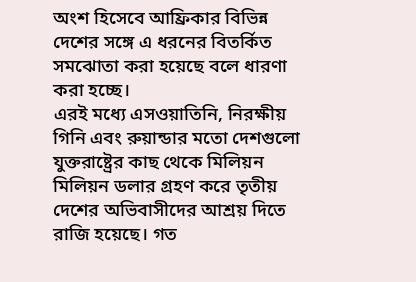অংশ হিসেবে আফ্রিকার বিভিন্ন দেশের সঙ্গে এ ধরনের বিতর্কিত সমঝোতা করা হয়েছে বলে ধারণা করা হচ্ছে।
এরই মধ্যে এসওয়াতিনি, নিরক্ষীয় গিনি এবং রুয়ান্ডার মতো দেশগুলো যুক্তরাষ্ট্রের কাছ থেকে মিলিয়ন মিলিয়ন ডলার গ্রহণ করে তৃতীয় দেশের অভিবাসীদের আশ্রয় দিতে রাজি হয়েছে। গত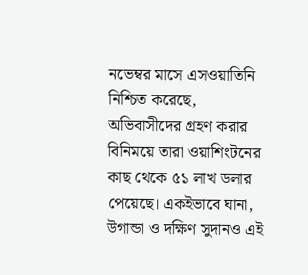নভেম্বর মাসে এসওয়াতিনি নিশ্চিত করেছে,
অভিবাসীদের গ্রহণ করার বিনিময়ে তারা ওয়াশিংটনের কাছ থেকে ৫১ লাখ ডলার পেয়েছে। একইভাবে ঘানা, উগান্ডা ও দক্ষিণ সুদানও এই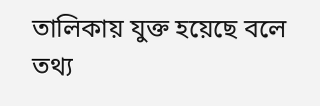তালিকায় যুক্ত হয়েছে বলে তথ্য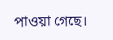পাওয়া গেছে।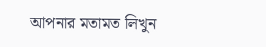আপনার মতামত লিখুন